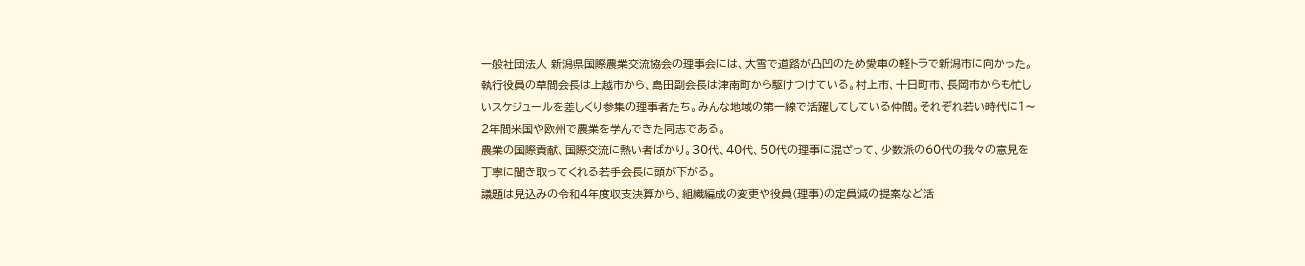一般社団法人 新潟県国際農業交流協会の理事会には、大雪で道路が凸凹のため愛車の軽トラで新潟市に向かった。
執行役員の草間会長は上越市から、島田副会長は津南町から駆けつけている。村上市、十日町市、長岡市からも忙しいスケジュールを差しくり参集の理事者たち。みんな地域の第一線で活躍してしている仲間。それぞれ若い時代に1〜2年間米国や欧州で農業を学んできた同志である。
農業の国際貢献、国際交流に熱い者ばかり。30代、40代、50代の理事に混ざって、少数派の60代の我々の意見を丁寧に聞き取ってくれる若手会長に頭が下がる。
議題は見込みの令和4年度収支決算から、組織編成の変更や役員(理事)の定員減の提案など活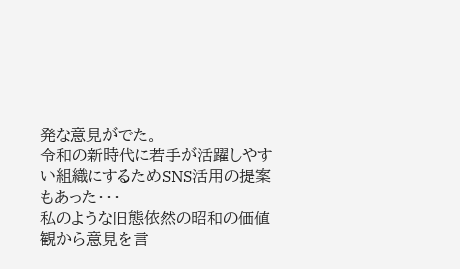発な意見がでた。
令和の新時代に若手が活躍しやすい組織にするためSNS活用の提案もあった・・・
私のような旧態依然の昭和の価値観から意見を言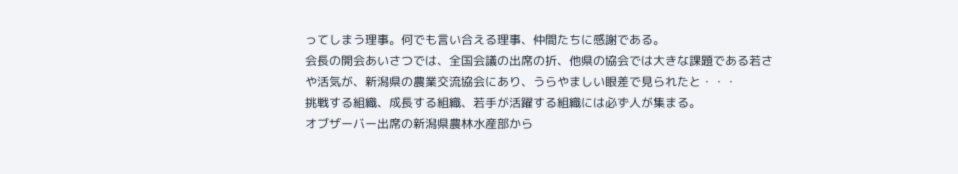ってしまう理事。何でも言い合える理事、仲間たちに感謝である。
会長の開会あいさつでは、全国会議の出席の折、他県の協会では大きな課題である若さや活気が、新潟県の農業交流協会にあり、うらやましい眼差で見られたと・・・
挑戦する組織、成長する組織、若手が活躍する組織には必ず人が集まる。
オブザーバー出席の新潟県農林水産部から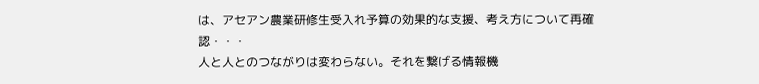は、アセアン農業研修生受入れ予算の効果的な支援、考え方について再確認・・・
人と人とのつながりは変わらない。それを繋げる情報機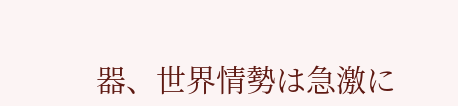器、世界情勢は急激に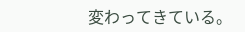変わってきている。